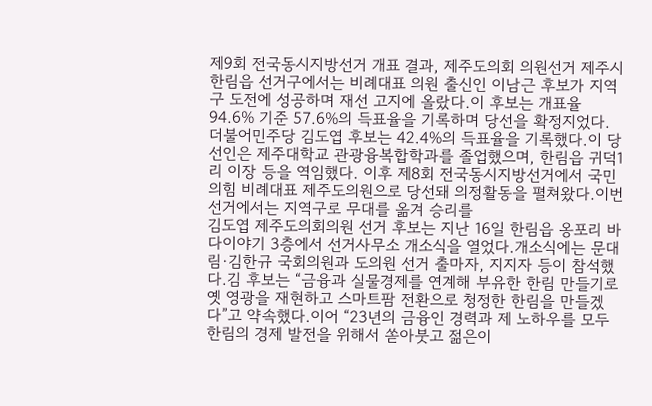제9회 전국동시지방선거 개표 결과, 제주도의회 의원선거 제주시 한림읍 선거구에서는 비례대표 의원 출신인 이남근 후보가 지역구 도전에 성공하며 재선 고지에 올랐다.이 후보는 개표율 94.6% 기준 57.6%의 득표율을 기록하며 당선을 확정지었다. 더불어민주당 김도엽 후보는 42.4%의 득표율을 기록했다.이 당선인은 제주대학교 관광융복합학과를 졸업했으며, 한림읍 귀덕1리 이장 등을 역임했다. 이후 제8회 전국동시지방선거에서 국민의힘 비례대표 제주도의원으로 당선돼 의정활동을 펼쳐왔다.이번 선거에서는 지역구로 무대를 옮겨 승리를
김도엽 제주도의회의원 선거 후보는 지난 16일 한림읍 옹포리 바다이야기 3층에서 선거사무소 개소식을 열었다.개소식에는 문대림·김한규 국회의원과 도의원 선거 출마자, 지지자 등이 참석했다.김 후보는 “금융과 실물경제를 연계해 부유한 한림 만들기로 옛 영광을 재현하고 스마트팜 전환으로 청정한 한림을 만들겠다”고 약속했다.이어 “23년의 금융인 경력과 제 노하우를 모두 한림의 경제 발전을 위해서 쏟아붓고 젊은이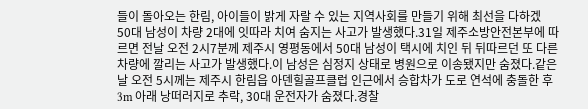들이 돌아오는 한림, 아이들이 밝게 자랄 수 있는 지역사회를 만들기 위해 최선을 다하겠
50대 남성이 차량 2대에 잇따라 치여 숨지는 사고가 발생했다.31일 제주소방안전본부에 따르면 전날 오전 2시7분께 제주시 영평동에서 50대 남성이 택시에 치인 뒤 뒤따르던 또 다른 차량에 깔리는 사고가 발생했다.이 남성은 심정지 상태로 병원으로 이송됐지만 숨졌다.같은날 오전 5시께는 제주시 한림읍 아덴힐골프클럽 인근에서 승합차가 도로 연석에 충돌한 후 3m 아래 낭떠러지로 추락, 30대 운전자가 숨졌다.경찰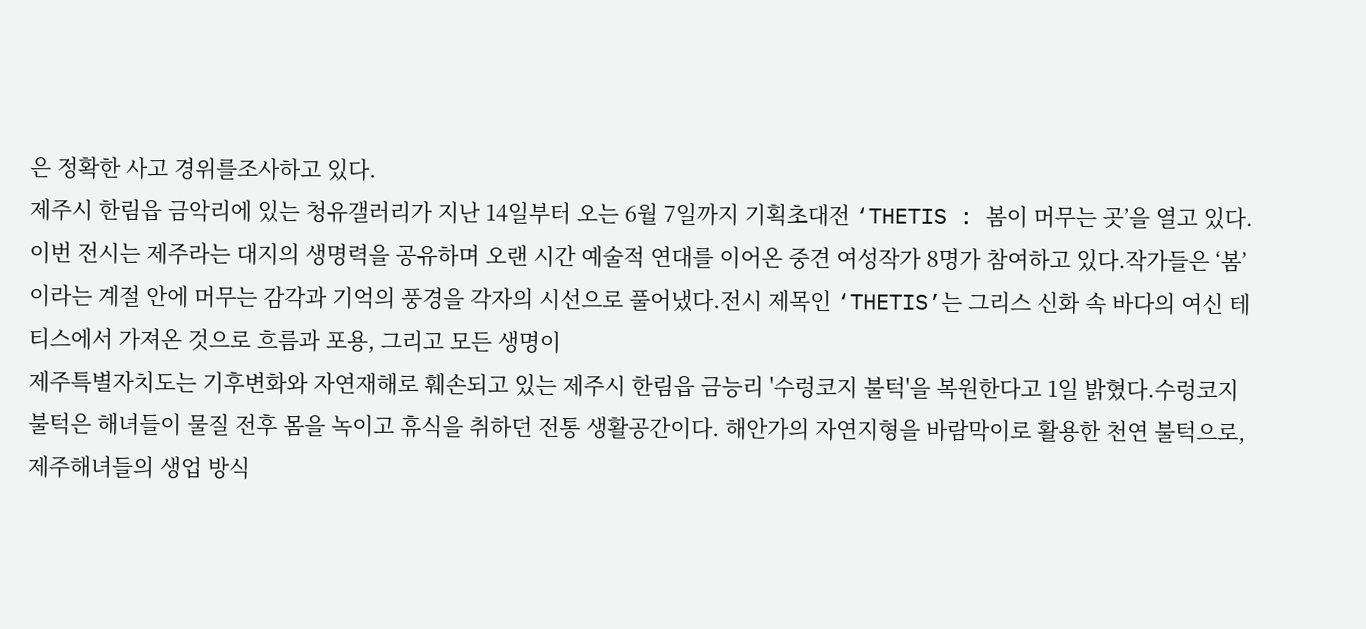은 정확한 사고 경위를조사하고 있다.
제주시 한림읍 금악리에 있는 청유갤러리가 지난 14일부터 오는 6월 7일까지 기획초대전 ‘THETIS : 봄이 머무는 곳’을 열고 있다.이번 전시는 제주라는 대지의 생명력을 공유하며 오랜 시간 예술적 연대를 이어온 중견 여성작가 8명가 참여하고 있다.작가들은 ‘봄’이라는 계절 안에 머무는 감각과 기억의 풍경을 각자의 시선으로 풀어냈다.전시 제목인 ‘THETIS’는 그리스 신화 속 바다의 여신 테티스에서 가져온 것으로 흐름과 포용, 그리고 모든 생명이
제주특별자치도는 기후변화와 자연재해로 훼손되고 있는 제주시 한림읍 금능리 '수렁코지 불턱'을 복원한다고 1일 밝혔다.수렁코지 불턱은 해녀들이 물질 전후 몸을 녹이고 휴식을 취하던 전통 생활공간이다. 해안가의 자연지형을 바람막이로 활용한 천연 불턱으로, 제주해녀들의 생업 방식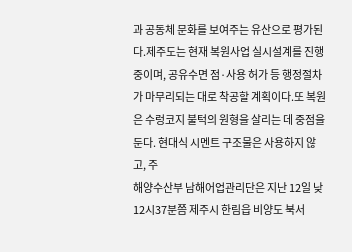과 공동체 문화를 보여주는 유산으로 평가된다.제주도는 현재 복원사업 실시설계를 진행 중이며, 공유수면 점·사용 허가 등 행정절차가 마무리되는 대로 착공할 계획이다.또 복원은 수렁코지 불턱의 원형을 살리는 데 중점을 둔다. 현대식 시멘트 구조물은 사용하지 않고, 주
해양수산부 남해어업관리단은 지난 12일 낮 12시37분쯤 제주시 한림읍 비양도 북서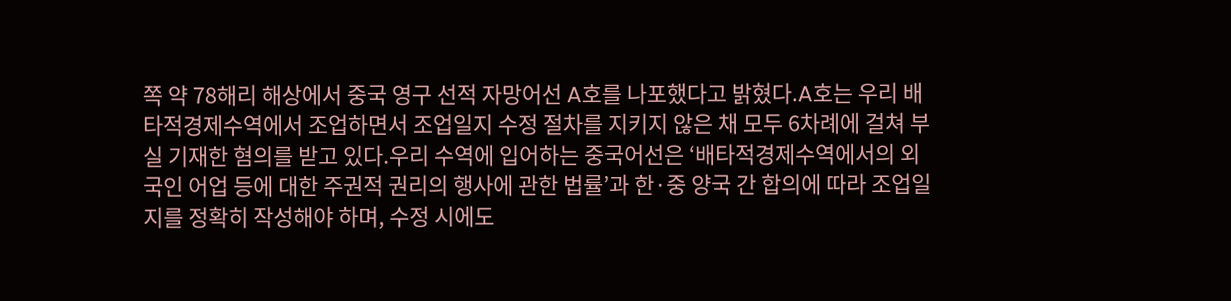쪽 약 78해리 해상에서 중국 영구 선적 자망어선 A호를 나포했다고 밝혔다.A호는 우리 배타적경제수역에서 조업하면서 조업일지 수정 절차를 지키지 않은 채 모두 6차례에 걸쳐 부실 기재한 혐의를 받고 있다.우리 수역에 입어하는 중국어선은 ‘배타적경제수역에서의 외국인 어업 등에 대한 주권적 권리의 행사에 관한 법률’과 한·중 양국 간 합의에 따라 조업일지를 정확히 작성해야 하며, 수정 시에도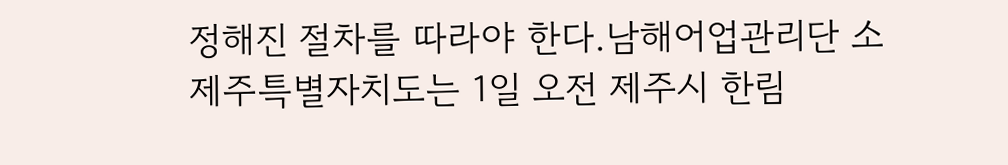정해진 절차를 따라야 한다.남해어업관리단 소
제주특별자치도는 1일 오전 제주시 한림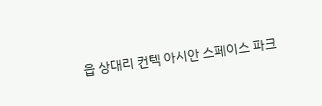읍 상대리 컨텍 아시안 스페이스 파크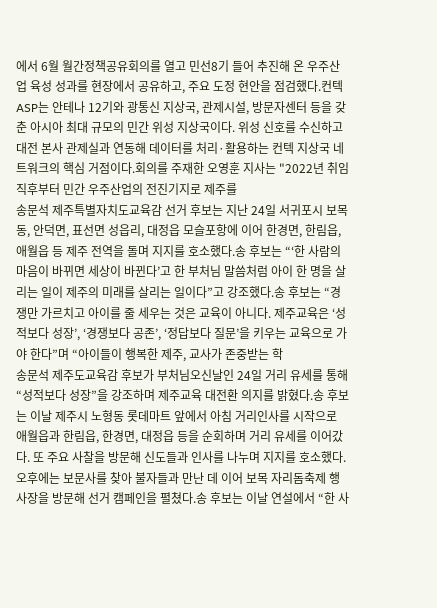에서 6월 월간정책공유회의를 열고 민선8기 들어 추진해 온 우주산업 육성 성과를 현장에서 공유하고, 주요 도정 현안을 점검했다.컨텍 ASP는 안테나 12기와 광통신 지상국, 관제시설, 방문자센터 등을 갖춘 아시아 최대 규모의 민간 위성 지상국이다. 위성 신호를 수신하고 대전 본사 관제실과 연동해 데이터를 처리·활용하는 컨텍 지상국 네트워크의 핵심 거점이다.회의를 주재한 오영훈 지사는 "2022년 취임 직후부터 민간 우주산업의 전진기지로 제주를
송문석 제주특별자치도교육감 선거 후보는 지난 24일 서귀포시 보목동, 안덕면, 표선면 성읍리, 대정읍 모슬포항에 이어 한경면, 한림읍, 애월읍 등 제주 전역을 돌며 지지를 호소했다.송 후보는 “‘한 사람의 마음이 바뀌면 세상이 바뀐다’고 한 부처님 말씀처럼 아이 한 명을 살리는 일이 제주의 미래를 살리는 일이다”고 강조했다.송 후보는 “경쟁만 가르치고 아이를 줄 세우는 것은 교육이 아니다. 제주교육은 ‘성적보다 성장’, ‘경쟁보다 공존’, ‘정답보다 질문’을 키우는 교육으로 가야 한다”며 “아이들이 행복한 제주, 교사가 존중받는 학
송문석 제주도교육감 후보가 부처님오신날인 24일 거리 유세를 통해 “성적보다 성장”을 강조하며 제주교육 대전환 의지를 밝혔다.송 후보는 이날 제주시 노형동 롯데마트 앞에서 아침 거리인사를 시작으로 애월읍과 한림읍, 한경면, 대정읍 등을 순회하며 거리 유세를 이어갔다. 또 주요 사찰을 방문해 신도들과 인사를 나누며 지지를 호소했다.오후에는 보문사를 찾아 불자들과 만난 데 이어 보목 자리돔축제 행사장을 방문해 선거 캠페인을 펼쳤다.송 후보는 이날 연설에서 “한 사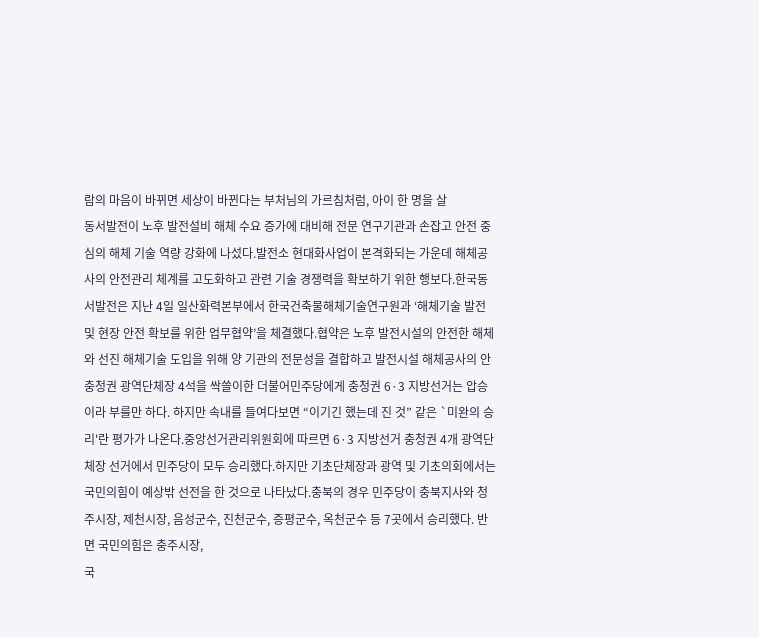람의 마음이 바뀌면 세상이 바뀐다는 부처님의 가르침처럼, 아이 한 명을 살
동서발전이 노후 발전설비 해체 수요 증가에 대비해 전문 연구기관과 손잡고 안전 중심의 해체 기술 역량 강화에 나섰다.발전소 현대화사업이 본격화되는 가운데 해체공사의 안전관리 체계를 고도화하고 관련 기술 경쟁력을 확보하기 위한 행보다.한국동서발전은 지난 4일 일산화력본부에서 한국건축물해체기술연구원과 ‘해체기술 발전 및 현장 안전 확보를 위한 업무협약’을 체결했다.협약은 노후 발전시설의 안전한 해체와 선진 해체기술 도입을 위해 양 기관의 전문성을 결합하고 발전시설 해체공사의 안
충청권 광역단체장 4석을 싹쓸이한 더불어민주당에게 충청권 6·3 지방선거는 압승이라 부를만 하다. 하지만 속내를 들여다보면 “이기긴 했는데 진 것” 같은 `미완의 승리'란 평가가 나온다.중앙선거관리위원회에 따르면 6·3 지방선거 충청권 4개 광역단체장 선거에서 민주당이 모두 승리했다.하지만 기초단체장과 광역 및 기초의회에서는 국민의힘이 예상밖 선전을 한 것으로 나타났다.충북의 경우 민주당이 충북지사와 청주시장, 제천시장, 음성군수, 진천군수, 증평군수, 옥천군수 등 7곳에서 승리했다. 반면 국민의힘은 충주시장,
국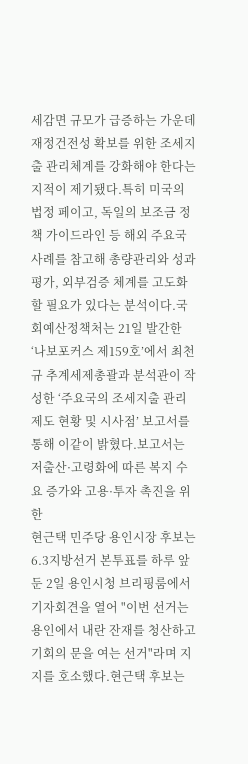세감면 규모가 급증하는 가운데 재정건전성 확보를 위한 조세지출 관리체계를 강화해야 한다는 지적이 제기됐다.특히 미국의 법정 페이고, 독일의 보조금 정책 가이드라인 등 해외 주요국 사례를 참고해 총량관리와 성과평가, 외부검증 체계를 고도화할 필요가 있다는 분석이다.국회예산정책처는 21일 발간한 ‘나보포커스 제159호’에서 최천규 추계세제총괄과 분석관이 작성한 ‘주요국의 조세지출 관리제도 현황 및 시사점’ 보고서를 통해 이같이 밝혔다.보고서는 저출산·고령화에 따른 복지 수요 증가와 고용·투자 촉진을 위한
현근택 민주당 용인시장 후보는 6.3지방선거 본투표를 하루 앞둔 2일 용인시청 브리핑룸에서 기자회견을 열어 "이번 선거는 용인에서 내란 잔재를 청산하고 기회의 문을 여는 선거"라며 지지를 호소했다.현근택 후보는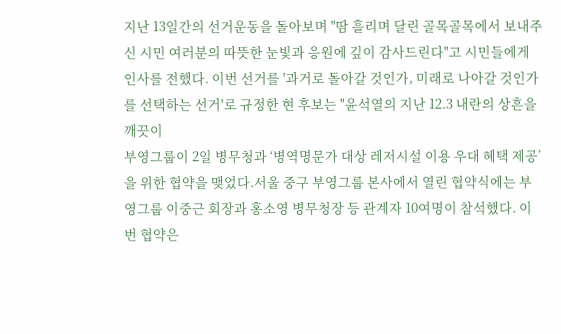지난 13일간의 선거운동을 돌아보며 "땀 흘리며 달린 골목골목에서 보내주신 시민 여러분의 따뜻한 눈빛과 응원에 깊이 감사드린다"고 시민들에게 인사를 전했다. 이번 선거를 '과거로 돌아갈 것인가, 미래로 나아갈 것인가를 선택하는 선거'로 규정한 현 후보는 "윤석열의 지난 12.3 내란의 상흔을 깨끗이
부영그룹이 2일 병무청과 ‘병역명문가 대상 레저시설 이용 우대 혜택 제공’을 위한 협약을 맺었다.서울 중구 부영그룹 본사에서 열린 협약식에는 부영그룹 이중근 회장과 홍소영 병무청장 등 관계자 10여명이 참석했다. 이번 협약은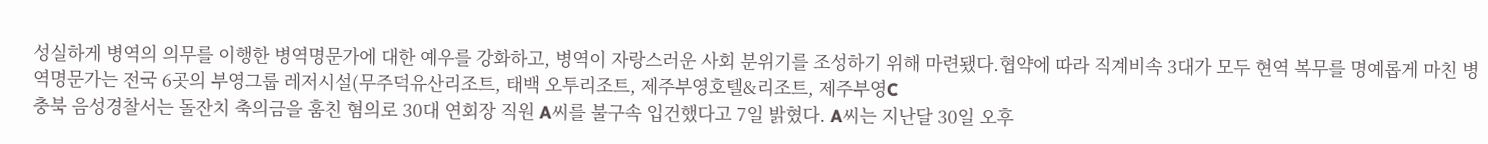성실하게 병역의 의무를 이행한 병역명문가에 대한 예우를 강화하고, 병역이 자랑스러운 사회 분위기를 조성하기 위해 마련됐다.협약에 따라 직계비속 3대가 모두 현역 복무를 명예롭게 마친 병역명문가는 전국 6곳의 부영그룹 레저시설(무주덕유산리조트, 태백 오투리조트, 제주부영호텔&리조트, 제주부영C
충북 음성경찰서는 돌잔치 축의금을 훔친 혐의로 30대 연회장 직원 A씨를 불구속 입건했다고 7일 밝혔다. A씨는 지난달 30일 오후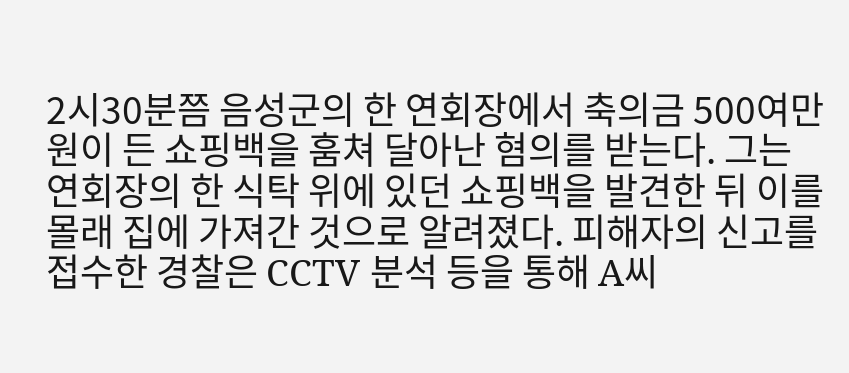2시30분쯤 음성군의 한 연회장에서 축의금 500여만원이 든 쇼핑백을 훔쳐 달아난 혐의를 받는다. 그는 연회장의 한 식탁 위에 있던 쇼핑백을 발견한 뒤 이를 몰래 집에 가져간 것으로 알려졌다. 피해자의 신고를 접수한 경찰은 CCTV 분석 등을 통해 A씨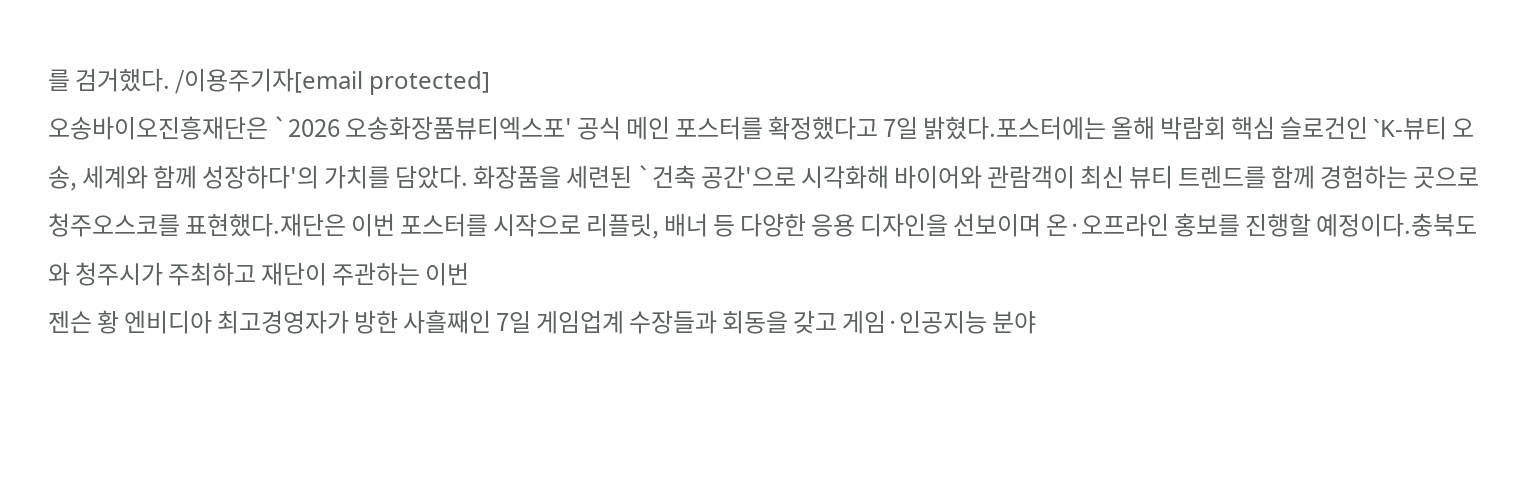를 검거했다. /이용주기자[email protected]
오송바이오진흥재단은 `2026 오송화장품뷰티엑스포' 공식 메인 포스터를 확정했다고 7일 밝혔다.포스터에는 올해 박람회 핵심 슬로건인 `K-뷰티 오송, 세계와 함께 성장하다'의 가치를 담았다. 화장품을 세련된 `건축 공간'으로 시각화해 바이어와 관람객이 최신 뷰티 트렌드를 함께 경험하는 곳으로 청주오스코를 표현했다.재단은 이번 포스터를 시작으로 리플릿, 배너 등 다양한 응용 디자인을 선보이며 온·오프라인 홍보를 진행할 예정이다.충북도와 청주시가 주최하고 재단이 주관하는 이번
젠슨 황 엔비디아 최고경영자가 방한 사흘째인 7일 게임업계 수장들과 회동을 갖고 게임·인공지능 분야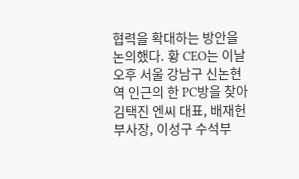협력을 확대하는 방안을 논의했다. 황 CEO는 이날 오후 서울 강남구 신논현역 인근의 한 PC방을 찾아 김택진 엔씨 대표, 배재헌 부사장, 이성구 수석부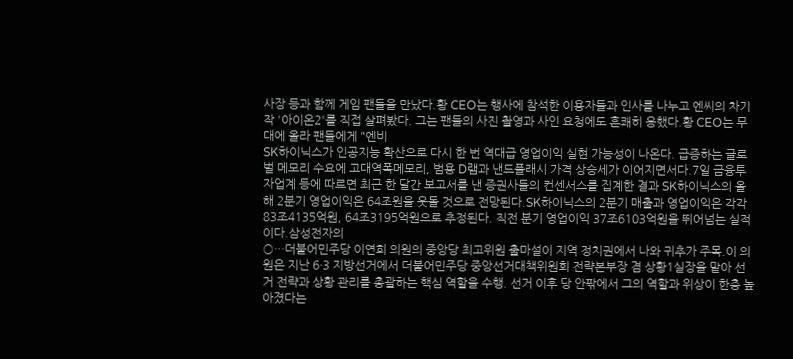사장 등과 함께 게임 팬들을 만났다.황 CEO는 행사에 참석한 이용자들과 인사를 나누고 엔씨의 차기작 '아이온2'를 직접 살펴봤다. 그는 팬들의 사진 촬영과 사인 요청에도 흔쾌히 응했다.황 CEO는 무대에 올라 팬들에게 "엔비
SK하이닉스가 인공지능 확산으로 다시 한 번 역대급 영업이익 실현 가능성이 나온다. 급증하는 글로벌 메모리 수요에 고대역폭메모리, 범용 D램과 낸드플래시 가격 상승세가 이어지면서다.7일 금융투자업계 등에 따르면 최근 한 달간 보고서를 낸 증권사들의 컨센서스를 집계한 결과 SK하이닉스의 올해 2분기 영업이익은 64조원을 웃돌 것으로 전망된다.SK하이닉스의 2분기 매출과 영업이익은 각각 83조4135억원, 64조3195억원으로 추정된다. 직전 분기 영업이익 37조6103억원을 뛰어넘는 실적이다.삼성전자의
○…더불어민주당 이연희 의원의 중앙당 최고위원 출마설이 지역 정치권에서 나와 귀추가 주목.이 의원은 지난 6·3 지방선거에서 더불어민주당 중앙선거대책위원회 전략본부장 겸 상황1실장을 맡아 선거 전략과 상황 관리를 총괄하는 핵심 역할을 수행. 선거 이후 당 안팎에서 그의 역할과 위상이 한층 높아졌다는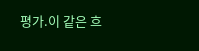평가.이 같은 흐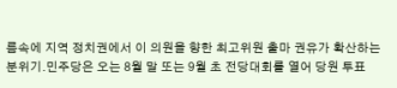름속에 지역 정치권에서 이 의원을 향한 최고위원 출마 권유가 확산하는 분위기.민주당은 오는 8월 말 또는 9월 초 전당대회를 열어 당원 투표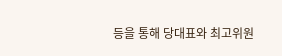등을 통해 당대표와 최고위원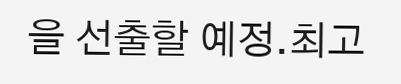을 선출할 예정.최고